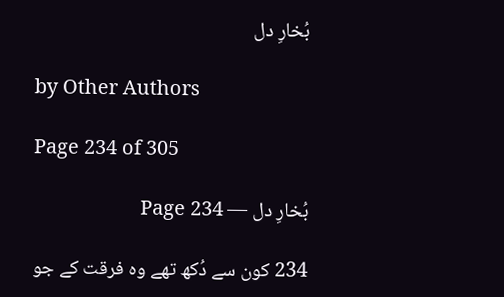بُخارِ دل

by Other Authors

Page 234 of 305

بُخارِ دل — Page 234

234 کون سے دُکھ تھے وہ فرقت کے جو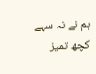ہم نے نہ سہے کچھ تمیز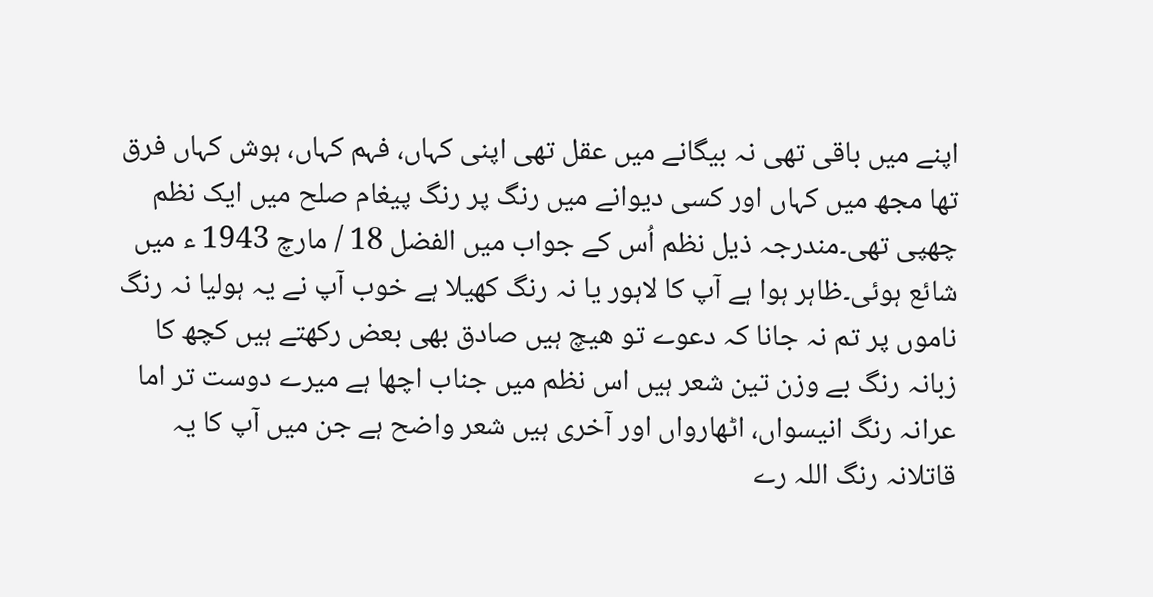اپنے میں باقی تھی نہ بیگانے میں عقل تھی اپنی کہاں، فہم کہاں، ہوش کہاں فرق تھا مجھ میں کہاں اور کسی دیوانے میں رنگ پر رنگ پیغام صلح میں ایک نظم چھپی تھی۔مندرجہ ذیل نظم اُس کے جواب میں الفضل 18 / مارچ 1943 ء میں شائع ہوئی۔ظاہر ہوا ہے آپ کا لاہور یا نہ رنگ کھیلا ہے خوب آپ نے یہ ہولیا نہ رنگ ناموں پر تم نہ جانا کہ دعوے تو هیچ ہیں صادق بھی بعض رکھتے ہیں کچھ کا زبانہ رنگ بے وزن تین شعر ہیں اس نظم میں جناب اچھا ہے میرے دوست تر اما عرانہ رنگ انیسواں، اٹھارواں اور آخری ہیں شعر واضح ہے جن میں آپ کا یہ قاتلانہ رنگ اللہ رے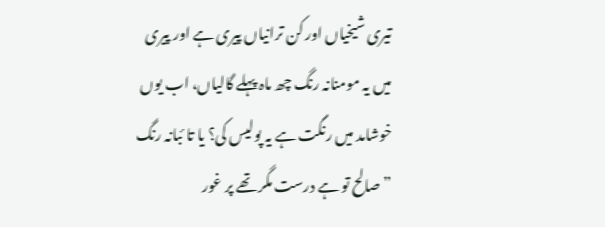تیری شیخیاں اور کن ترانیاں پیری ہے اور پیری میں یہ مومنانہ رنگ چھ ماہ پہلے گالیاں، اب یوں خوشامد میں رنگت ہے یہ پولیس کی؟ یا تا ئبانہ رنگ ”صالح تو ہے درست مگر تھے پر غور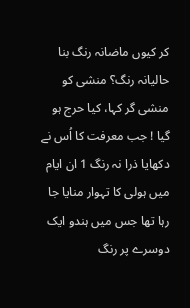کر کیوں ماضانہ رنگ بنا حالیانہ رنگ؟ منشی کو منشی گر کہا، کیا حرج ہو گیا ! جب معرفت کا اُس نے دکھایا ذرا نہ رنگ 1 ان ایام میں ہولی کا تہوار منایا جا رہا تھا جس میں ہندو ایک دوسرے پر رنگ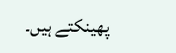پھینکتے ہیں۔